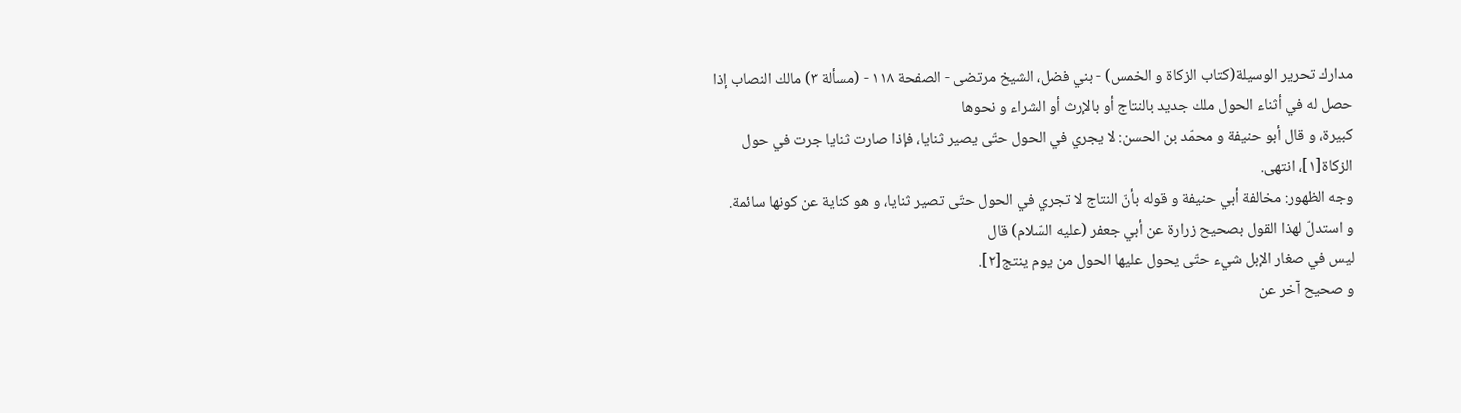مدارك تحرير الوسيلة(كتاب الزكاة و الخمس) - بني فضل، الشيخ مرتضى - الصفحة ١١٨ - (مسألة ٣) مالك النصاب إذا حصل له في أثناء الحول ملك جديد بالنتاج أو بالإرث أو الشراء و نحوها
كبيرة، و قال أبو حنيفة و محمّد بن الحسن: لا يجري في الحول حتّى يصير ثنايا، فإذا صارت ثنايا جرت في حول الزكاة[١]، انتهى.
وجه الظهور: مخالفة أبي حنيفة و قوله بأنّ النتاج لا تجري في الحول حتّى تصير ثنايا، و هو كناية عن كونها سائمة.
و استدلّ لهذا القول بصحيح زرارة عن أبي جعفر (عليه السّلام) قال
ليس في صغار الإبل شيء حتّى يحول عليها الحول من يوم ينتج[٢].
و صحيح آخر عن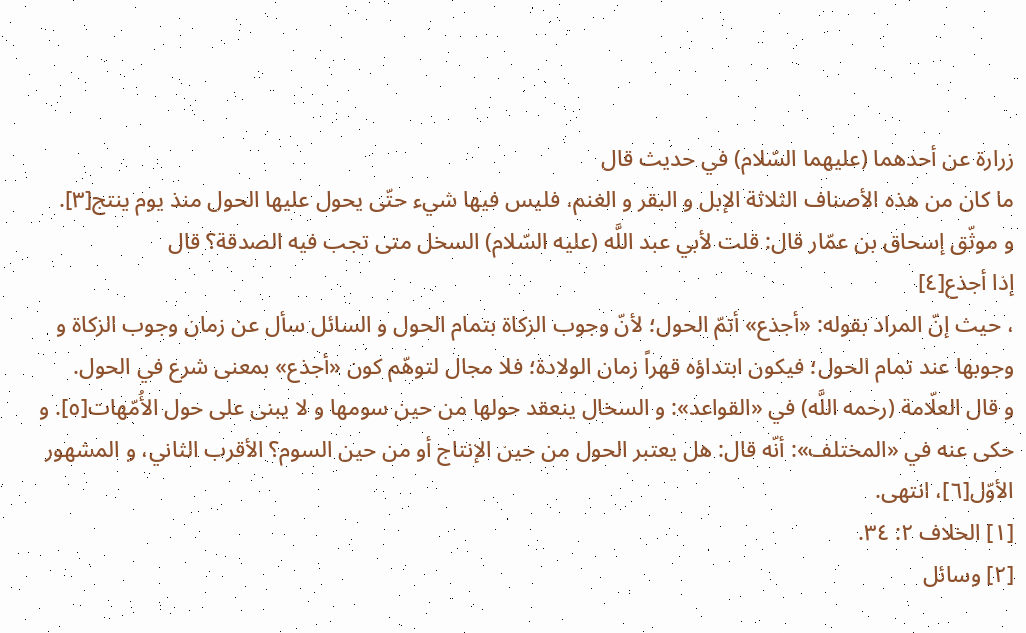زرارة عن أحدهما (عليهما السّلام) في حديث قال
ما كان من هذه الأصناف الثلاثة الإبل و البقر و الغنم، فليس فيها شيء حتّى يحول عليها الحول منذ يوم ينتج[٣].
و موثّق إسحاق بن عمّار قال: قلت لأبي عبد اللَّه (عليه السّلام) السخل متى تجب فيه الصدقة؟ قال
إذا أجذع[٤]
، حيث إنّ المراد بقوله: «أجذع» أتمّ الحول؛ لأنّ وجوب الزكاة بتمام الحول و السائل سأل عن زمان وجوب الزكاة و وجوبها عند تمام الحول؛ فيكون ابتداؤه قهراً زمان الولادة؛ فلا مجال لتوهّم كون «أجذع» بمعنى شرع في الحول.
و قال العلّامة (رحمه اللَّه) في «القواعد»: و السخال ينعقد حولها من حين سومها و لا يبنى على حول الأُمّهات[٥]. و حكى عنه في «المختلف»: أنّه قال: هل يعتبر الحول من حين الإنتاج أو من حين السوم؟ الأقرب الثاني، و المشهور الأوّل[٦]، انتهى.
[١] الخلاف ٢: ٣٤.
[٢] وسائل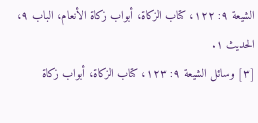الشيعة ٩: ١٢٢، كتاب الزكاة، أبواب زكاة الأنعام، الباب ٩، الحديث ١.
[٣] وسائل الشيعة ٩: ١٢٣، كتاب الزكاة، أبواب زكاة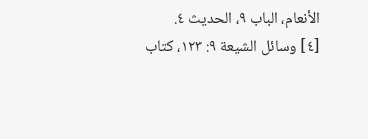الأنعام، الباب ٩، الحديث ٤.
[٤] وسائل الشيعة ٩: ١٢٣، كتاب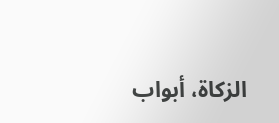الزكاة، أبواب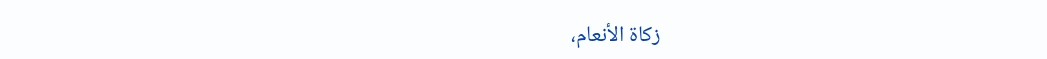زكاة الأنعام،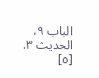الباب ٩، الحديث ٣.
[٥]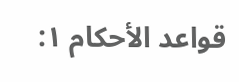قواعد الأحكام ١: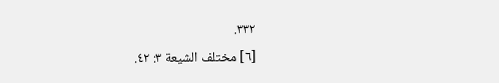٣٣٢.
[٦] مختلف الشيعة ٣: ٤٢.